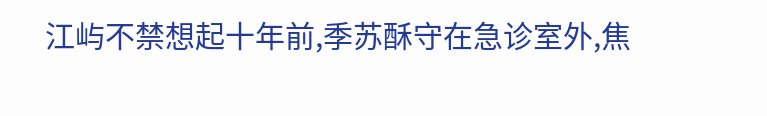江屿不禁想起十年前,季苏酥守在急诊室外,焦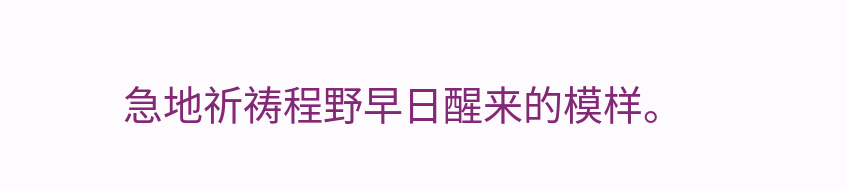急地祈祷程野早日醒来的模样。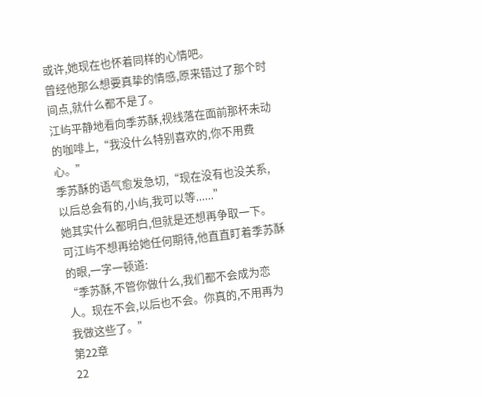或许,她现在也怀着同样的心情吧。
曾经他那么想要真挚的情感,原来错过了那个时间点,就什么都不是了。
江屿平静地看向季苏酥,视线落在面前那杯未动的咖啡上,“我没什么特别喜欢的,你不用费心。”
季苏酥的语气愈发急切,“现在没有也没关系,以后总会有的,小屿,我可以等......”
她其实什么都明白,但就是还想再争取一下。
可江屿不想再给她任何期待,他直直盯着季苏酥的眼,一字一顿道:
“季苏酥,不管你做什么,我们都不会成为恋人。现在不会,以后也不会。你真的,不用再为我做这些了。”
第22章
22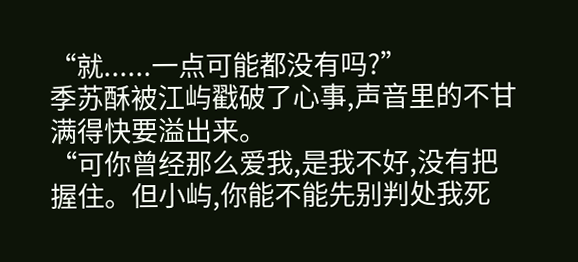“就......一点可能都没有吗?”
季苏酥被江屿戳破了心事,声音里的不甘满得快要溢出来。
“可你曾经那么爱我,是我不好,没有把握住。但小屿,你能不能先别判处我死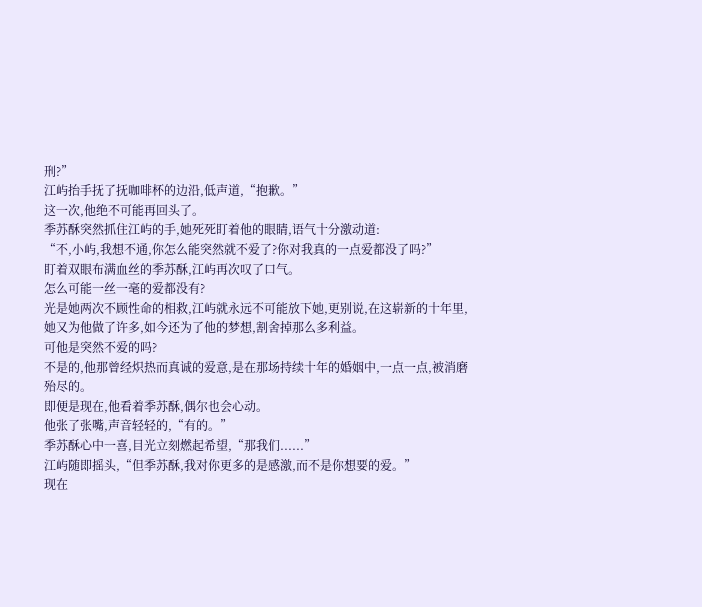刑?”
江屿抬手抚了抚咖啡杯的边沿,低声道,“抱歉。”
这一次,他绝不可能再回头了。
季苏酥突然抓住江屿的手,她死死盯着他的眼睛,语气十分激动道:
“不,小屿,我想不通,你怎么能突然就不爱了?你对我真的一点爱都没了吗?”
盯着双眼布满血丝的季苏酥,江屿再次叹了口气。
怎么可能一丝一毫的爱都没有?
光是她两次不顾性命的相救,江屿就永远不可能放下她,更别说,在这崭新的十年里,她又为他做了许多,如今还为了他的梦想,割舍掉那么多利益。
可他是突然不爱的吗?
不是的,他那曾经炽热而真诚的爱意,是在那场持续十年的婚姻中,一点一点,被消磨殆尽的。
即便是现在,他看着季苏酥,偶尔也会心动。
他张了张嘴,声音轻轻的,“有的。”
季苏酥心中一喜,目光立刻燃起希望,“那我们......”
江屿随即摇头,“但季苏酥,我对你更多的是感激,而不是你想要的爱。”
现在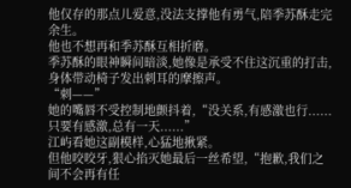他仅存的那点儿爱意,没法支撑他有勇气,陪季苏酥走完余生。
他也不想再和季苏酥互相折磨。
季苏酥的眼神瞬间暗淡,她像是承受不住这沉重的打击,身体带动椅子发出刺耳的摩擦声。
“刺——”
她的嘴唇不受控制地颤抖着,“没关系,有感激也行......只要有感激,总有一天......”
江屿看她这副模样,心猛地揪紧。
但他咬咬牙,狠心掐灭她最后一丝希望,“抱歉,我们之间不会再有任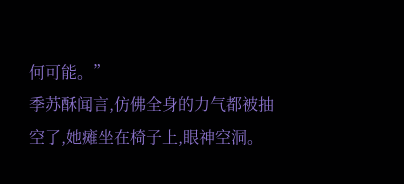何可能。”
季苏酥闻言,仿佛全身的力气都被抽空了,她瘫坐在椅子上,眼神空洞。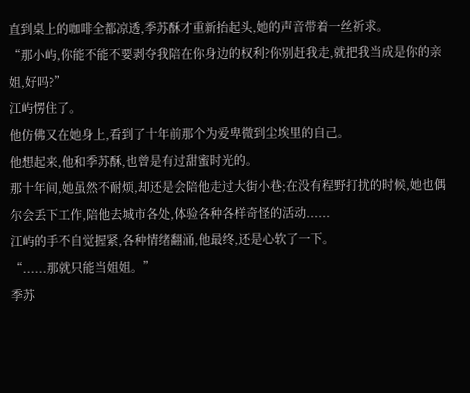直到桌上的咖啡全都凉透,季苏酥才重新抬起头,她的声音带着一丝祈求。
“那小屿,你能不能不要剥夺我陪在你身边的权利?你别赶我走,就把我当成是你的亲姐,好吗?”
江屿愣住了。
他仿佛又在她身上,看到了十年前那个为爱卑微到尘埃里的自己。
他想起来,他和季苏酥,也曾是有过甜蜜时光的。
那十年间,她虽然不耐烦,却还是会陪他走过大街小巷;在没有程野打扰的时候,她也偶尔会丢下工作,陪他去城市各处,体验各种各样奇怪的活动......
江屿的手不自觉握紧,各种情绪翻涌,他最终,还是心软了一下。
“......那就只能当姐姐。”
季苏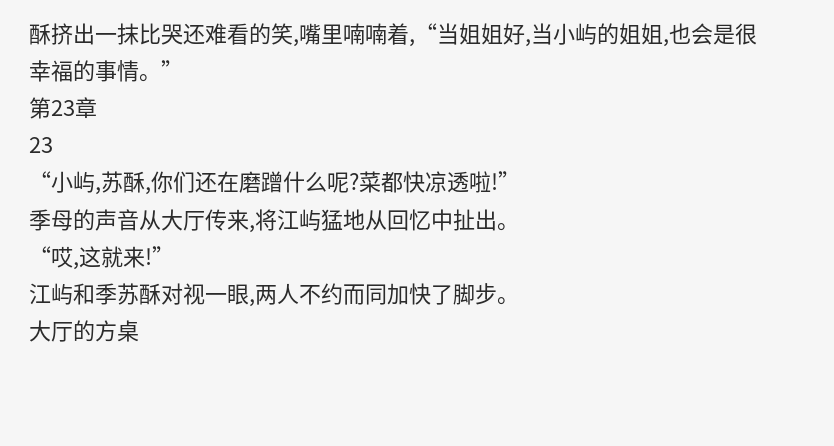酥挤出一抹比哭还难看的笑,嘴里喃喃着,“当姐姐好,当小屿的姐姐,也会是很幸福的事情。”
第23章
23
“小屿,苏酥,你们还在磨蹭什么呢?菜都快凉透啦!”
季母的声音从大厅传来,将江屿猛地从回忆中扯出。
“哎,这就来!”
江屿和季苏酥对视一眼,两人不约而同加快了脚步。
大厅的方桌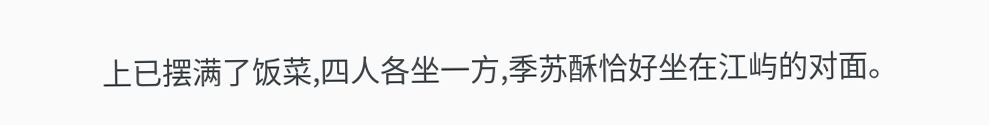上已摆满了饭菜,四人各坐一方,季苏酥恰好坐在江屿的对面。